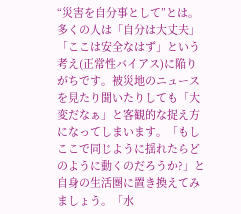“災害を自分事として”とは。多くの人は「自分は大丈夫」「ここは安全なはず」という考え(正常性バイアス)に陥りがちです。被災地のニュースを見たり聞いたりしても「大変だなぁ」と客観的な捉え方になってしまいます。「もしここで同じように揺れたらどのように動くのだろうか?」と自身の生活圏に置き換えてみましょう。「水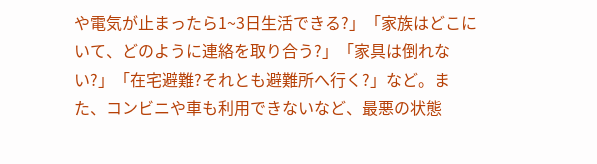や電気が止まったら1~3日生活できる?」「家族はどこにいて、どのように連絡を取り合う?」「家具は倒れない?」「在宅避難?それとも避難所へ行く?」など。また、コンビニや車も利用できないなど、最悪の状態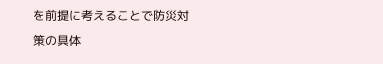を前提に考えることで防災対策の具体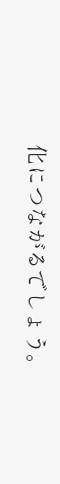化につながるでしょう。